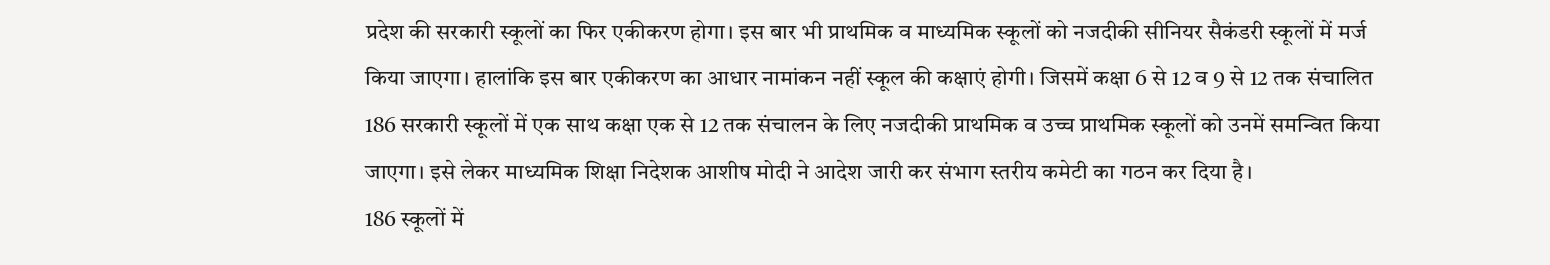प्रदेश की सरकारी स्कूलों का फिर एकीकरण होगा। इस बार भी प्राथमिक व माध्यमिक स्कूलों को नजदीकी सीनियर सैकंडरी स्कूलों में मर्ज किया जाएगा। हालांकि इस बार एकीकरण का आधार नामांकन नहीं स्कूल की कक्षाएं होगी। जिसमें कक्षा 6 से 12 व 9 से 12 तक संचालित 186 सरकारी स्कूलों में एक साथ कक्षा एक से 12 तक संचालन के लिए नजदीकी प्राथमिक व उच्च प्राथमिक स्कूलों को उनमें समन्वित किया जाएगा। इसे लेकर माध्यमिक शिक्षा निदेशक आशीष मोदी ने आदेश जारी कर संभाग स्तरीय कमेटी का गठन कर दिया है।
186 स्कूलों में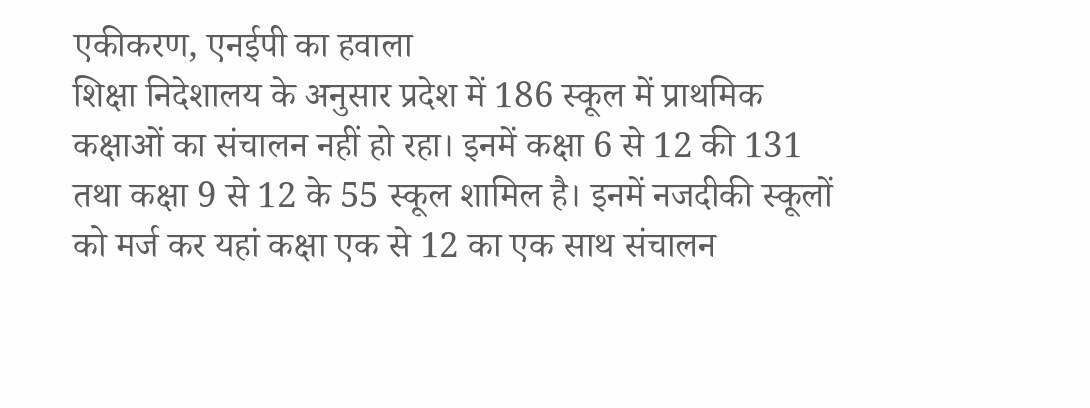एकीकरण, एनईपी का हवाला
शिक्षा निदेशालय के अनुसार प्रदेश में 186 स्कूल में प्राथमिक कक्षाओं का संचालन नहीं हो रहा। इनमें कक्षा 6 से 12 की 131 तथा कक्षा 9 से 12 के 55 स्कूल शामिल है। इनमें नजदीकी स्कूलों को मर्ज कर यहां कक्षा एक से 12 का एक साथ संचालन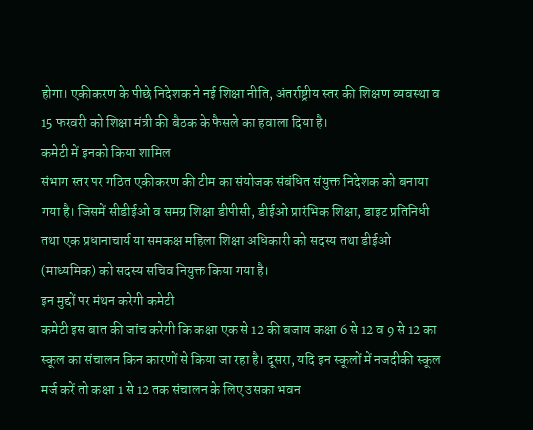होगा। एकीकरण के पीछे निदेशक ने नई शिक्षा नीति, अंतर्राष्ट्रीय स्तर की शिक्षण व्यवस्था व 15 फरवरी को शिक्षा मंत्री की बैठक के फैसले का हवाला दिया है।
कमेटी में इनको किया शामिल
संभाग स्तर पर गठित एकीकरण की टीम का संयोजक संबंधित संयुक्त निदेशक को बनाया गया है। जिसमें सीडीईओ व समग्र शिक्षा डीपीसी, डीईओ प्रारंभिक शिक्षा, डाइट प्रतिनिधी तथा एक प्रधानाचार्य या समकक्ष महिला शिक्षा अधिकारी को सदस्य तथा डीईओ (माध्यमिक) को सदस्य सचिव नियुक्त किया गया है।
इन मुद्दों पर मंथन करेगी कमेटी
कमेटी इस बात की जांच करेगी कि कक्षा एक से 12 की बजाय कक्षा 6 से 12 व 9 से 12 का स्कूल का संचालन किन कारणों से किया जा रहा है। दूसरा, यदि इन स्कूलों में नजदीकी स्कूल मर्ज करें तो कक्षा 1 से 12 तक संचालन के लिए उसका भवन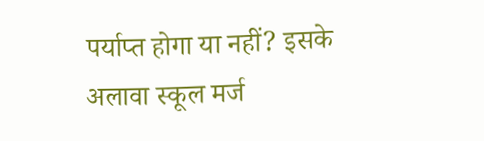पर्याप्त होगा या नहीं? इसके अलावा स्कूल मर्ज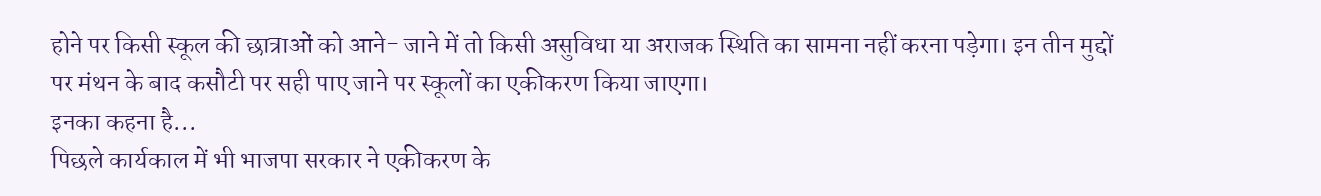होने पर किसी स्कूल की छात्राओं को आने- जाने में तो किसी असुविधा या अराजक स्थिति का सामना नहीं करना पड़ेगा। इन तीन मुद्दों पर मंथन के बाद कसौटी पर सही पाए जाने पर स्कूलों का एकीकरण किया जाएगा।
इनका कहना है...
पिछले कार्यकाल में भी भाजपा सरकार ने एकीकरण के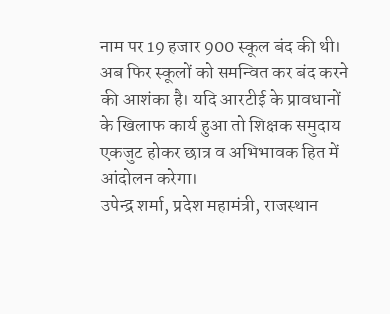नाम पर 19 हजार 900 स्कूल बंद की थी। अब फिर स्कूलों को समन्वित कर बंद करने की आशंका है। यदि आरटीई के प्रावधानों के खिलाफ कार्य हुआ तो शिक्षक समुदाय एकजुट होकर छात्र व अभिभावक हित में आंदोलन करेगा।
उपेन्द्र शर्मा, प्रदेश महामंत्री, राजस्थान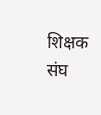शिक्षक संघ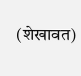(शेखावत)